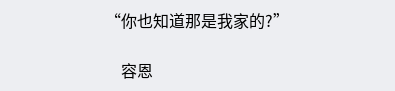“你也知道那是我家的?”

    容恩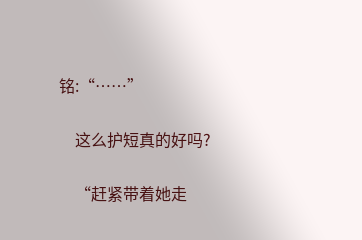铭:“……”

    这么护短真的好吗?

    “赶紧带着她走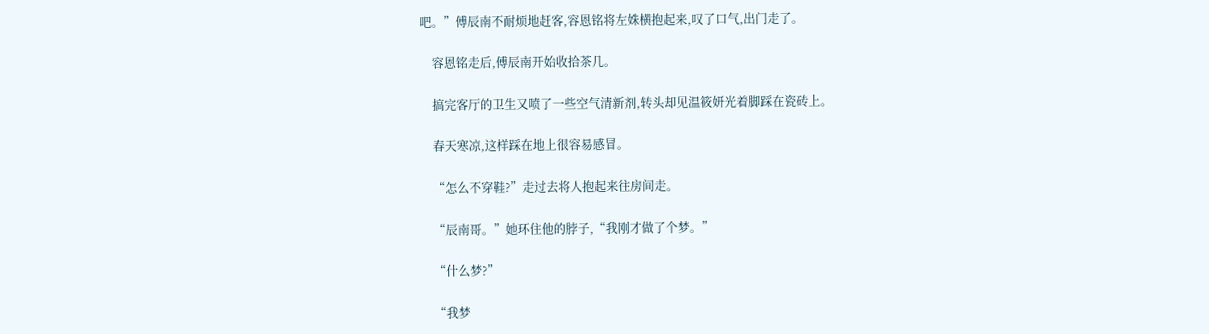吧。”傅辰南不耐烦地赶客,容恩铭将左姝横抱起来,叹了口气,出门走了。

    容恩铭走后,傅辰南开始收拾茶几。

    搞完客厅的卫生又喷了一些空气清新剂,转头却见温筱妍光着脚踩在瓷砖上。

    春天寒凉,这样踩在地上很容易感冒。

    “怎么不穿鞋?”走过去将人抱起来往房间走。

    “辰南哥。”她环住他的脖子,“我刚才做了个梦。”

    “什么梦?”

    “我梦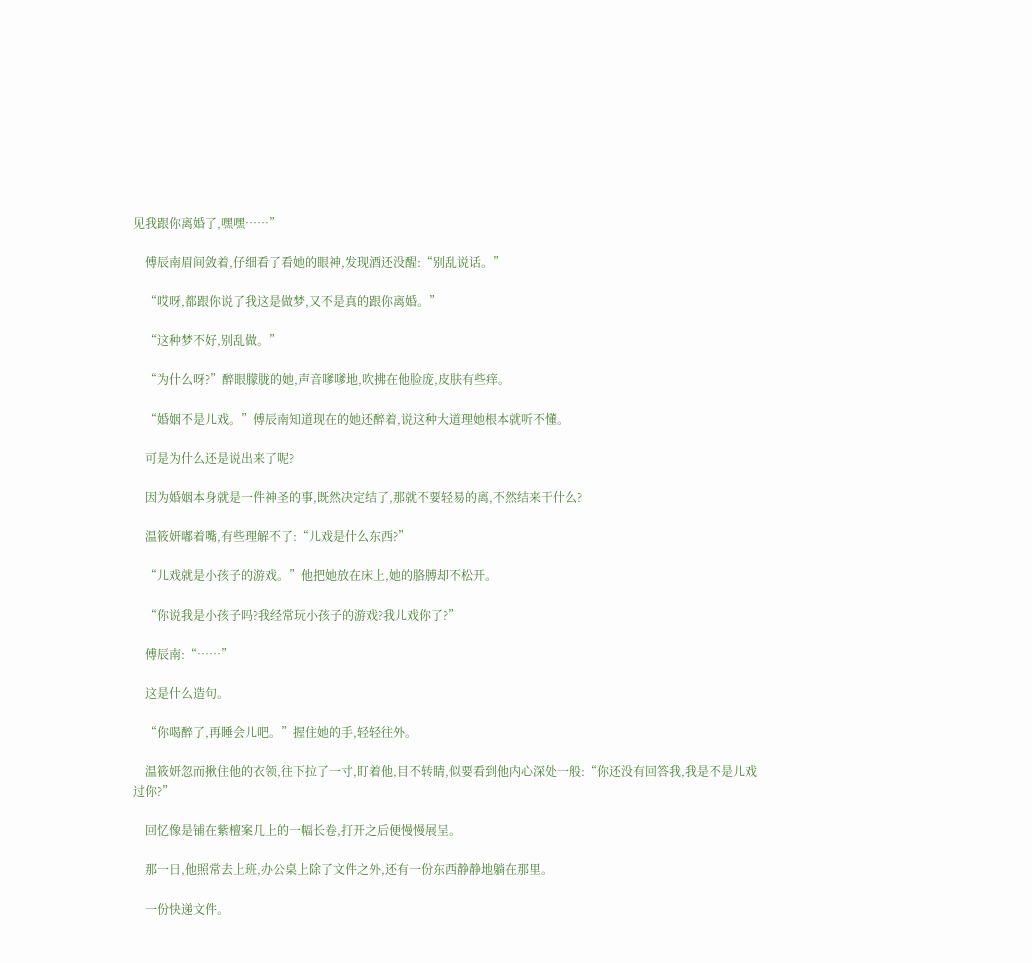见我跟你离婚了,嘿嘿……”

    傅辰南眉间敛着,仔细看了看她的眼神,发现酒还没醒:“别乱说话。”

    “哎呀,都跟你说了我这是做梦,又不是真的跟你离婚。”

    “这种梦不好,别乱做。”

    “为什么呀?”醉眼朦胧的她,声音嗲嗲地,吹拂在他脸庞,皮肤有些痒。

    “婚姻不是儿戏。”傅辰南知道现在的她还醉着,说这种大道理她根本就听不懂。

    可是为什么还是说出来了呢?

    因为婚姻本身就是一件神圣的事,既然决定结了,那就不要轻易的离,不然结来干什么?

    温筱妍嘟着嘴,有些理解不了:“儿戏是什么东西?”

    “儿戏就是小孩子的游戏。”他把她放在床上,她的胳膊却不松开。

    “你说我是小孩子吗?我经常玩小孩子的游戏?我儿戏你了?”

    傅辰南:“……”

    这是什么造句。

    “你喝醉了,再睡会儿吧。”握住她的手,轻轻往外。

    温筱妍忽而揪住他的衣领,往下拉了一寸,盯着他,目不转睛,似要看到他内心深处一般:“你还没有回答我,我是不是儿戏过你?”

    回忆像是铺在紫檀案几上的一幅长卷,打开之后便慢慢展呈。

    那一日,他照常去上班,办公桌上除了文件之外,还有一份东西静静地躺在那里。

    一份快递文件。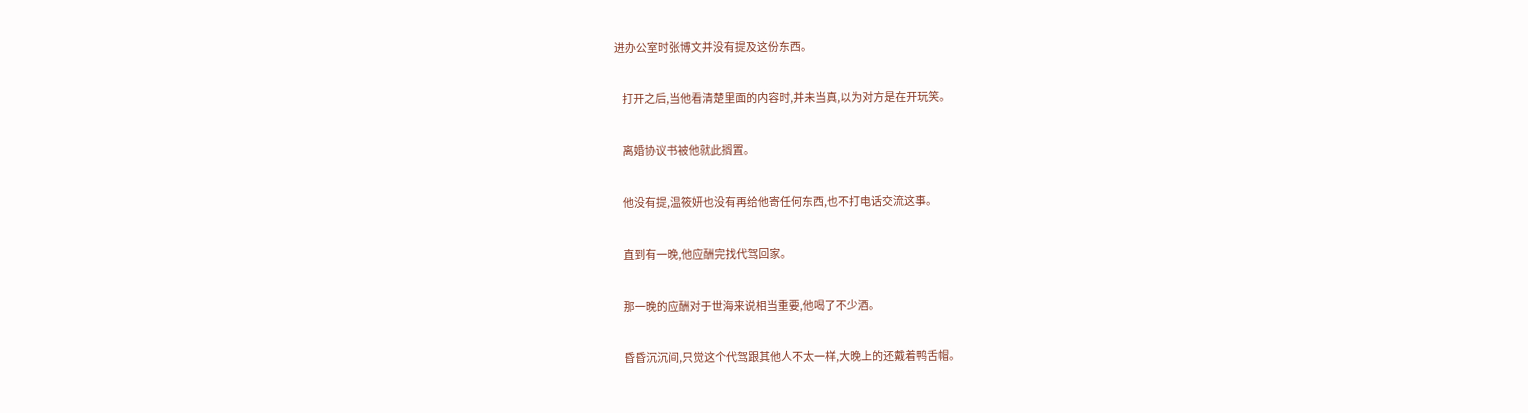进办公室时张博文并没有提及这份东西。

    打开之后,当他看清楚里面的内容时,并未当真,以为对方是在开玩笑。

    离婚协议书被他就此搁置。

    他没有提,温筱妍也没有再给他寄任何东西,也不打电话交流这事。

    直到有一晚,他应酬完找代驾回家。

    那一晚的应酬对于世海来说相当重要,他喝了不少酒。

    昏昏沉沉间,只觉这个代驾跟其他人不太一样,大晚上的还戴着鸭舌帽。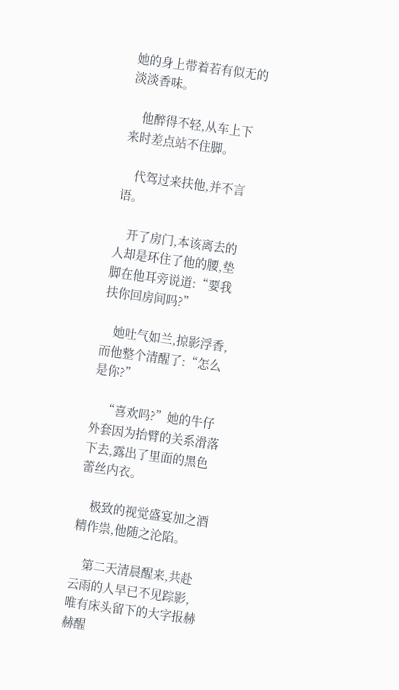她的身上带着若有似无的淡淡香味。

    他醉得不轻,从车上下来时差点站不住脚。

    代驾过来扶他,并不言语。

    开了房门,本该离去的人却是环住了他的腰,垫脚在他耳旁说道:“要我扶你回房间吗?”

    她吐气如兰,掠影浮香,而他整个清醒了:“怎么是你?”

    “喜欢吗?”她的牛仔外套因为抬臂的关系滑落下去,露出了里面的黑色蕾丝内衣。

    极致的视觉盛宴加之酒精作祟,他随之沦陷。

    第二天清晨醒来,共赴云雨的人早已不见踪影,唯有床头留下的大字报赫赫醒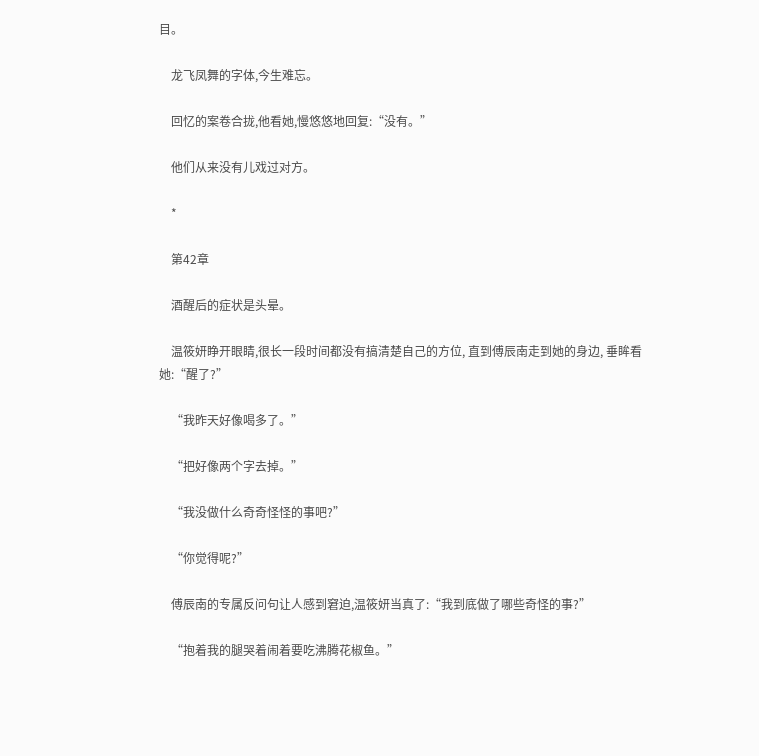目。

    龙飞凤舞的字体,今生难忘。

    回忆的案卷合拢,他看她,慢悠悠地回复:“没有。”

    他们从来没有儿戏过对方。

    *

    第42章

    酒醒后的症状是头晕。

    温筱妍睁开眼睛,很长一段时间都没有搞清楚自己的方位, 直到傅辰南走到她的身边, 垂眸看她:“醒了?”

    “我昨天好像喝多了。”

    “把好像两个字去掉。”

    “我没做什么奇奇怪怪的事吧?”

    “你觉得呢?”

    傅辰南的专属反问句让人感到窘迫,温筱妍当真了:“我到底做了哪些奇怪的事?”

    “抱着我的腿哭着闹着要吃沸腾花椒鱼。”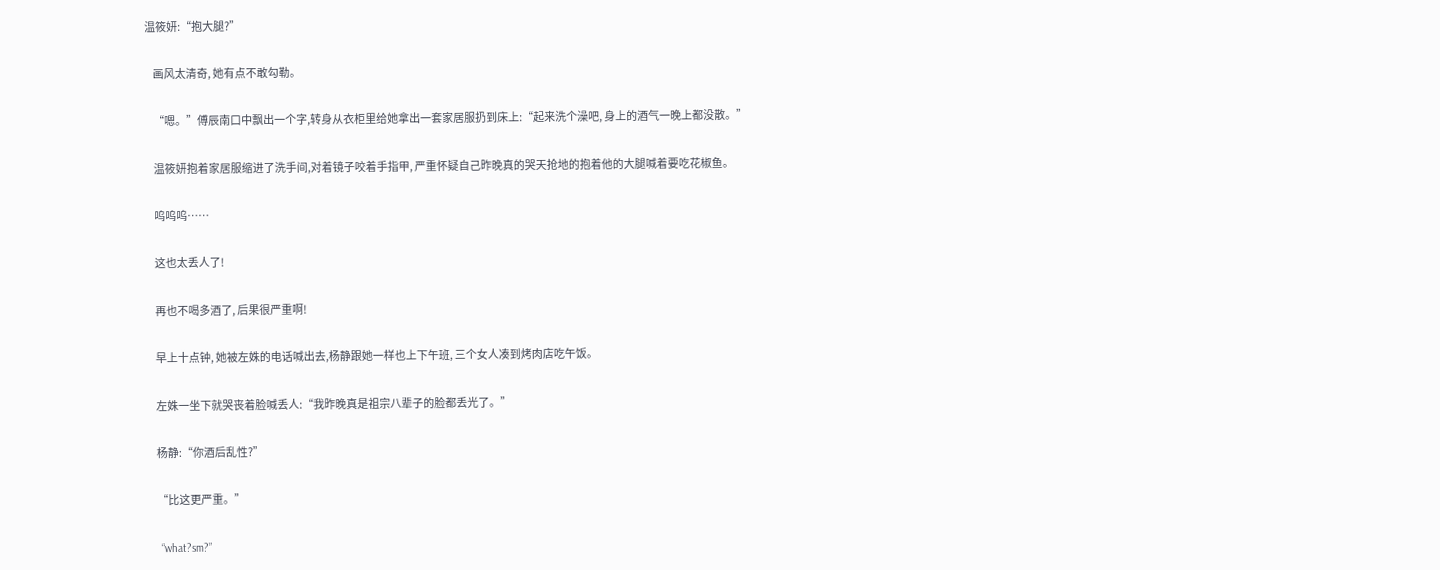温筱妍:“抱大腿?”

    画风太清奇, 她有点不敢勾勒。

    “嗯。”傅辰南口中飘出一个字,转身从衣柜里给她拿出一套家居服扔到床上:“起来洗个澡吧, 身上的酒气一晚上都没散。”

    温筱妍抱着家居服缩进了洗手间,对着镜子咬着手指甲, 严重怀疑自己昨晚真的哭天抢地的抱着他的大腿喊着要吃花椒鱼。

    呜呜呜……

    这也太丢人了!

    再也不喝多酒了, 后果很严重啊!

    早上十点钟, 她被左姝的电话喊出去,杨静跟她一样也上下午班, 三个女人凑到烤肉店吃午饭。

    左姝一坐下就哭丧着脸喊丢人:“我昨晚真是祖宗八辈子的脸都丢光了。”

    杨静:“你酒后乱性?”

    “比这更严重。”

    “what?sm?”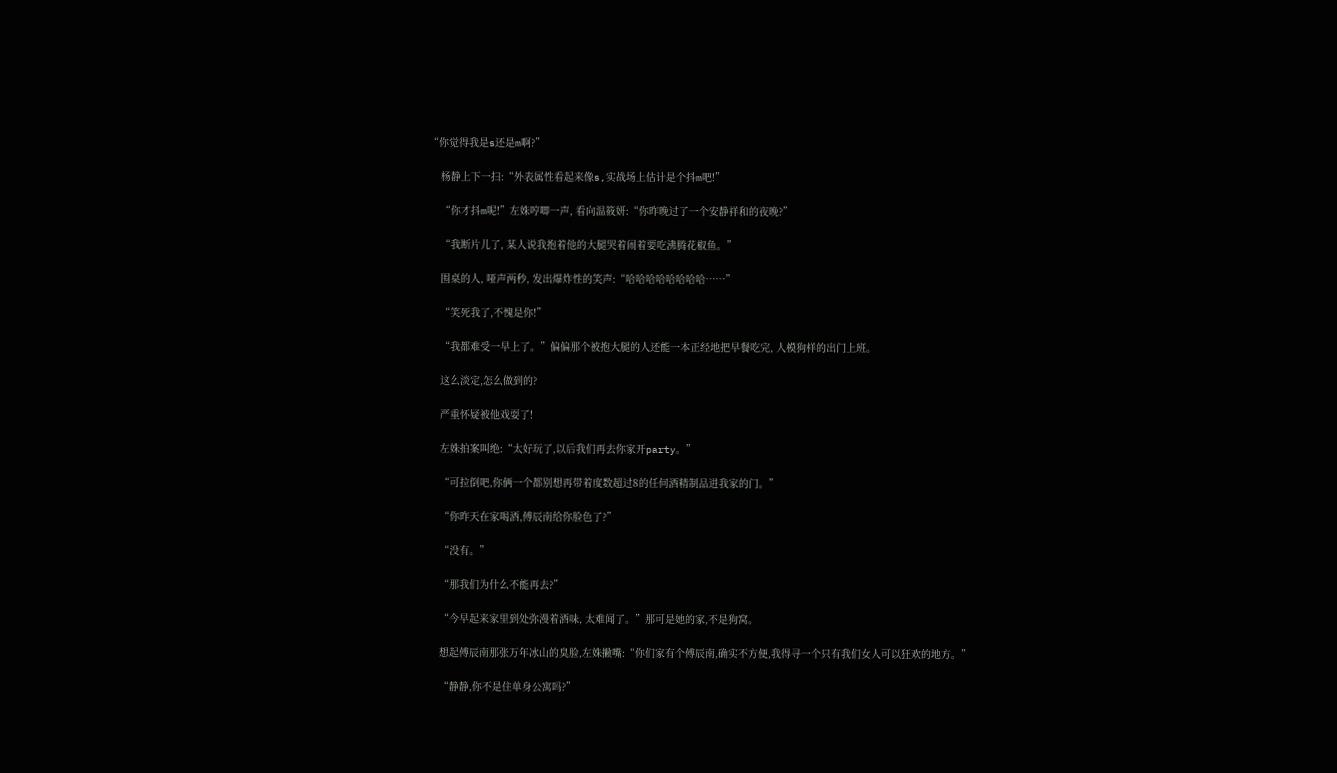“你觉得我是s还是m啊?”

    杨静上下一扫:“外表属性看起来像s,实战场上估计是个抖m吧!”

    “你才抖m呢!”左姝哼唧一声, 看向温筱妍:“你昨晚过了一个安静祥和的夜晚?”

    “我断片儿了, 某人说我抱着他的大腿哭着闹着要吃沸腾花椒鱼。”

    围桌的人, 哑声两秒, 发出爆炸性的笑声:“哈哈哈哈哈哈哈哈……”

    “笑死我了,不愧是你!”

    “我都难受一早上了。”偏偏那个被抱大腿的人还能一本正经地把早餐吃完, 人模狗样的出门上班。

    这么淡定,怎么做到的?

    严重怀疑被他戏耍了!

    左姝拍案叫绝:“太好玩了,以后我们再去你家开party。”

    “可拉倒吧,你俩一个都别想再带着度数超过8的任何酒精制品进我家的门。”

    “你昨天在家喝酒,傅辰南给你脸色了?”

    “没有。”

    “那我们为什么不能再去?”

    “今早起来家里到处弥漫着酒味, 太难闻了。”那可是她的家,不是狗窝。

    想起傅辰南那张万年冰山的臭脸,左姝撇嘴:“你们家有个傅辰南,确实不方便,我得寻一个只有我们女人可以狂欢的地方。”

    “静静,你不是住单身公寓吗?”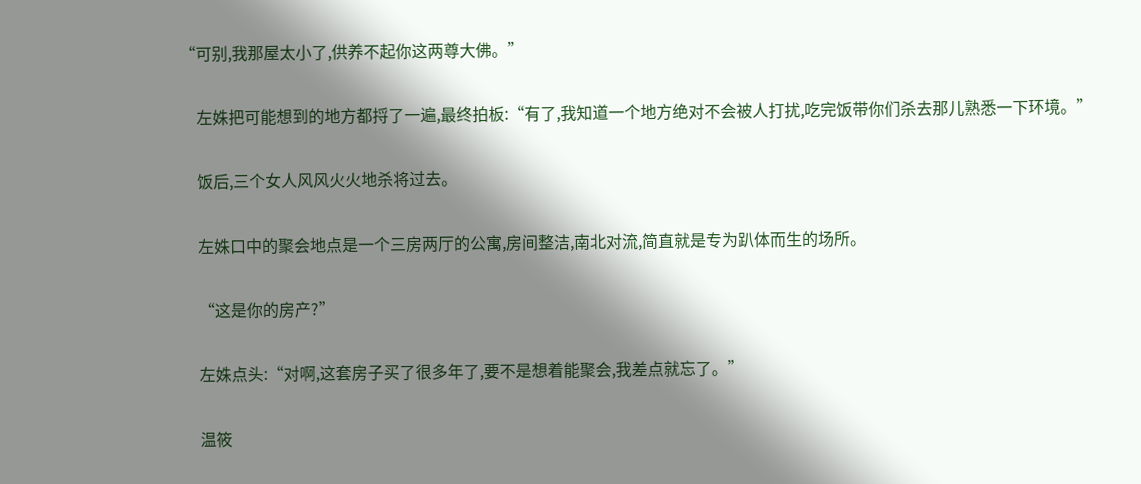“可别,我那屋太小了,供养不起你这两尊大佛。”

    左姝把可能想到的地方都捋了一遍,最终拍板:“有了,我知道一个地方绝对不会被人打扰,吃完饭带你们杀去那儿熟悉一下环境。”

    饭后,三个女人风风火火地杀将过去。

    左姝口中的聚会地点是一个三房两厅的公寓,房间整洁,南北对流,简直就是专为趴体而生的场所。

    “这是你的房产?”

    左姝点头:“对啊,这套房子买了很多年了,要不是想着能聚会,我差点就忘了。”

    温筱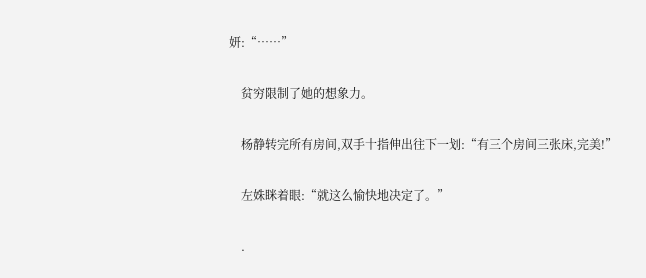妍:“……”

    贫穷限制了她的想象力。

    杨静转完所有房间,双手十指伸出往下一划:“有三个房间三张床,完美!”

    左姝眯着眼:“就这么愉快地决定了。”

    .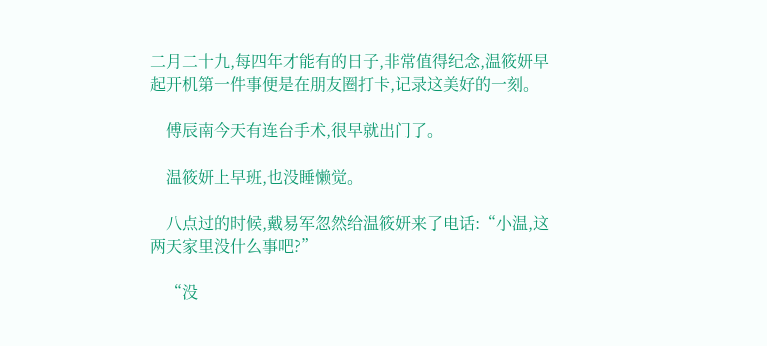二月二十九,每四年才能有的日子,非常值得纪念,温筱妍早起开机第一件事便是在朋友圈打卡,记录这美好的一刻。

    傅辰南今天有连台手术,很早就出门了。

    温筱妍上早班,也没睡懒觉。

    八点过的时候,戴易军忽然给温筱妍来了电话:“小温,这两天家里没什么事吧?”

    “没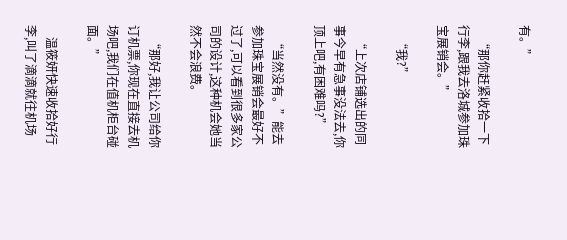有。”

    “那你赶紧收拾一下行李,跟我去洛城参加珠宝展销会。”

    “我?”

    “上次店铺选出的同事今早有急事没法去,你顶上吧,有困难吗?”

    “当然没有。”能去参加珠宝展销会最好不过了,可以看到很多家公司的设计,这种机会她当然不会浪费。

    “那好,我让公司给你订机票,你现在直接去机场吧,我们在值机柜台碰面。”

    温筱妍快速收拾好行李,叫了滴滴就往机场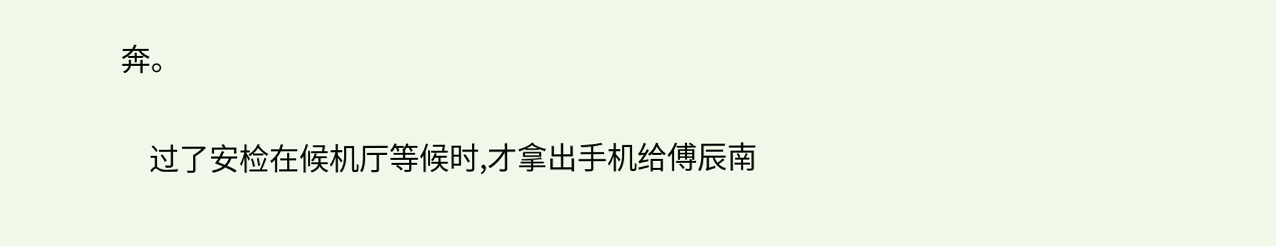奔。

    过了安检在候机厅等候时,才拿出手机给傅辰南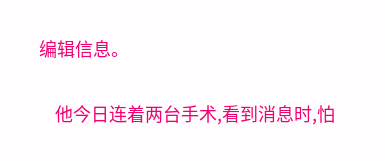编辑信息。

    他今日连着两台手术,看到消息时,怕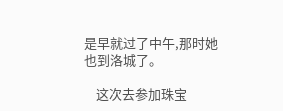是早就过了中午,那时她也到洛城了。

    这次去参加珠宝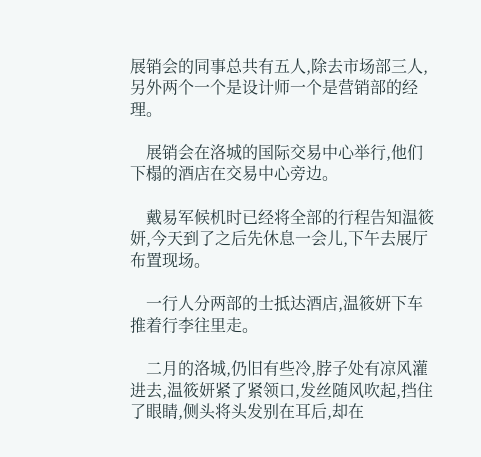展销会的同事总共有五人,除去市场部三人,另外两个一个是设计师一个是营销部的经理。

    展销会在洛城的国际交易中心举行,他们下榻的酒店在交易中心旁边。

    戴易军候机时已经将全部的行程告知温筱妍,今天到了之后先休息一会儿,下午去展厅布置现场。

    一行人分两部的士抵达酒店,温筱妍下车推着行李往里走。

    二月的洛城,仍旧有些冷,脖子处有凉风灌进去,温筱妍紧了紧领口,发丝随风吹起,挡住了眼睛,侧头将头发别在耳后,却在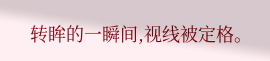转眸的一瞬间,视线被定格。